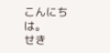こんにちは。
せき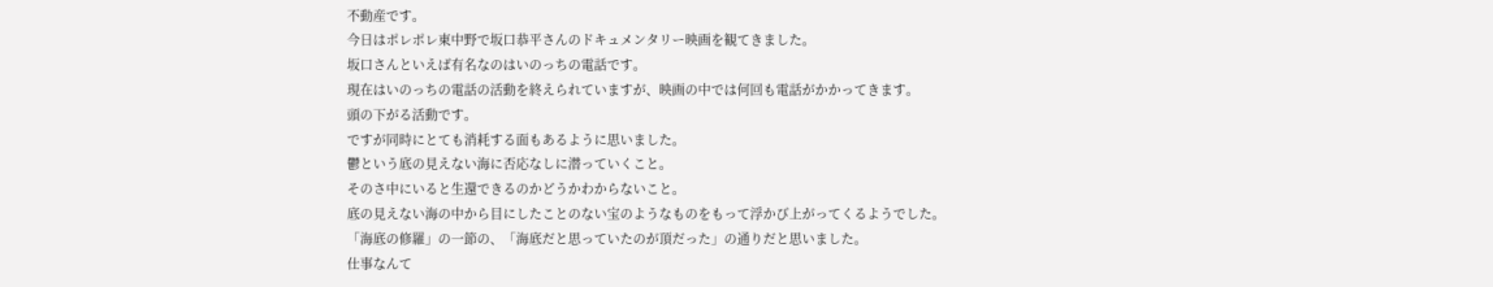不動産です。
今日はポレポレ東中野で坂口恭平さんのドキュメンタリー映画を観てきました。
坂口さんといえば有名なのはいのっちの電話です。
現在はいのっちの電話の活動を終えられていますが、映画の中では何回も電話がかかってきます。
頭の下がる活動です。
ですが同時にとても消耗する面もあるように思いました。
鬱という底の見えない海に否応なしに潜っていくこと。
そのさ中にいると生還できるのかどうかわからないこと。
底の見えない海の中から目にしたことのない宝のようなものをもって浮かび上がってくるようでした。
「海底の修羅」の一節の、「海底だと思っていたのが頂だった」の通りだと思いました。
仕事なんて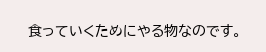食っていくためにやる物なのです。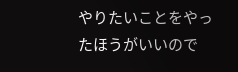やりたいことをやったほうがいいので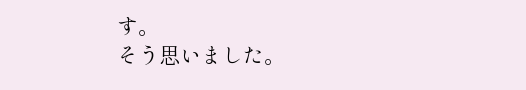す。
そう思いました。